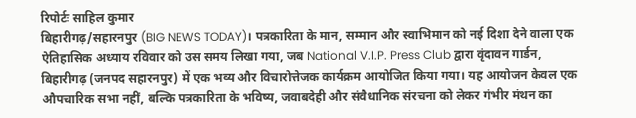रिपोर्टः साहिल कुमार
बिहारीगढ़/सहारनपुर (BIG NEWS TODAY)। पत्रकारिता के मान, सम्मान और स्वाभिमान को नई दिशा देने वाला एक ऐतिहासिक अध्याय रविवार को उस समय लिखा गया, जब National V.I.P. Press Club द्वारा वृंदावन गार्डन, बिहारीगढ़ (जनपद सहारनपुर) में एक भव्य और विचारोत्तेजक कार्यक्रम आयोजित किया गया। यह आयोजन केवल एक औपचारिक सभा नहीं, बल्कि पत्रकारिता के भविष्य, जवाबदेही और संवैधानिक संरचना को लेकर गंभीर मंथन का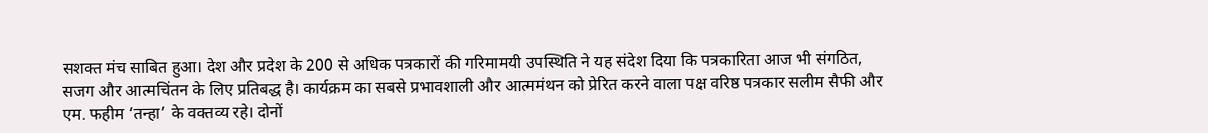सशक्त मंच साबित हुआ। देश और प्रदेश के 200 से अधिक पत्रकारों की गरिमामयी उपस्थिति ने यह संदेश दिया कि पत्रकारिता आज भी संगठित, सजग और आत्मचिंतन के लिए प्रतिबद्ध है। कार्यक्रम का सबसे प्रभावशाली और आत्ममंथन को प्रेरित करने वाला पक्ष वरिष्ठ पत्रकार सलीम सैफी और एम. फहीम ‘तन्हा’ के वक्तव्य रहे। दोनों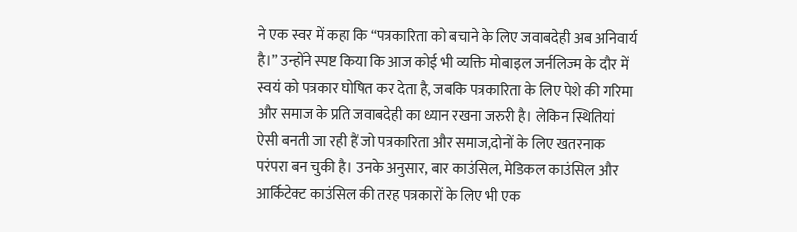ने एक स्वर में कहा कि “पत्रकारिता को बचाने के लिए जवाबदेही अब अनिवार्य है।” उन्होंने स्पष्ट किया कि आज कोई भी व्यक्ति मोबाइल जर्नलिज्म के दौर में स्वयं को पत्रकार घोषित कर देता है, जबकि पत्रकारिता के लिए पेशे की गरिमा और समाज के प्रति जवाबदेही का ध्यान रखना जरुरी है। लेकिन स्थितियां ऐसी बनती जा रही हैं जो पत्रकारिता और समाज,दोनों के लिए खतरनाक परंपरा बन चुकी है। उनके अनुसार, बार काउंसिल, मेडिकल काउंसिल और आर्किटेक्ट काउंसिल की तरह पत्रकारों के लिए भी एक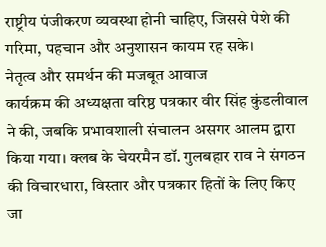राष्ट्रीय पंजीकरण व्यवस्था होनी चाहिए, जिससे पेशे की गरिमा, पहचान और अनुशासन कायम रह सके।
नेतृत्व और समर्थन की मजबूत आवाज
कार्यक्रम की अध्यक्षता वरिष्ठ पत्रकार वीर सिंह कुंडलीवाल ने की, जबकि प्रभावशाली संचालन असगर आलम द्वारा किया गया। क्लब के चेयरमैन डॉ. गुलबहार राव ने संगठन की विचारधारा, विस्तार और पत्रकार हितों के लिए किए जा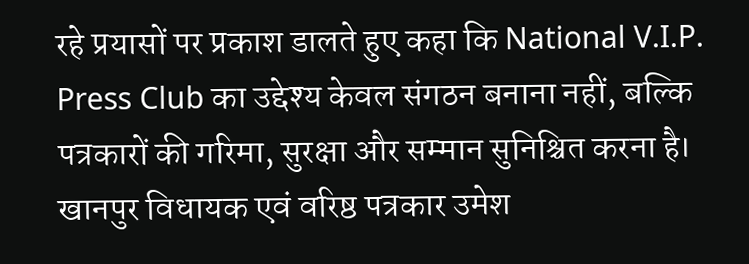रहे प्रयासों पर प्रकाश डालते हुए कहा कि National V.I.P. Press Club का उद्देश्य केवल संगठन बनाना नहीं, बल्कि पत्रकारों की गरिमा, सुरक्षा और सम्मान सुनिश्चित करना है। खानपुर विधायक एवं वरिष्ठ पत्रकार उमेश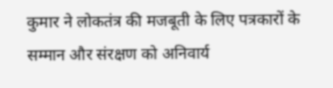कुमार ने लोकतंत्र की मजबूती के लिए पत्रकारों के सम्मान और संरक्षण को अनिवार्य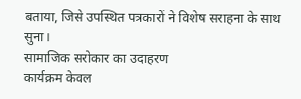बताया, जिसे उपस्थित पत्रकारों ने विशेष सराहना के साथ सुना।
सामाजिक सरोकार का उदाहरण
कार्यक्रम केवल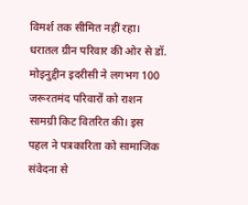विमर्श तक सीमित नहीं रहा। धरातल ग्रीन परिवार की ओर से डॉ. मोइनुद्दीन इदरीसी ने लगभग 100 जरूरतमंद परिवारों को राशन सामग्री किट वितरित की। इस पहल ने पत्रकारिता को सामाजिक संवेदना से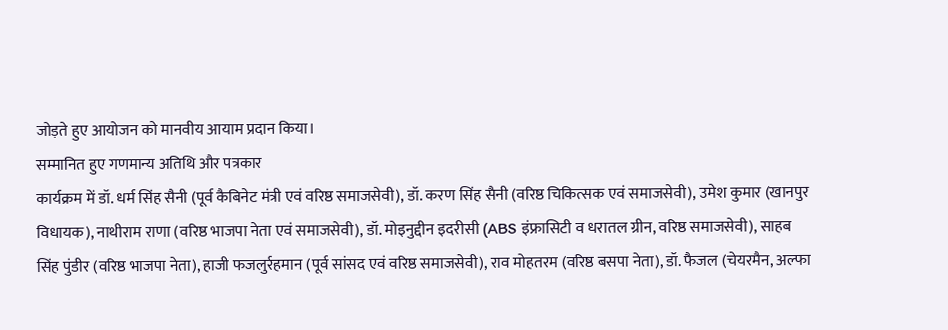जोड़ते हुए आयोजन को मानवीय आयाम प्रदान किया।
सम्मानित हुए गणमान्य अतिथि और पत्रकार
कार्यक्रम में डॉ. धर्म सिंह सैनी (पूर्व कैबिनेट मंत्री एवं वरिष्ठ समाजसेवी), डॉ. करण सिंह सैनी (वरिष्ठ चिकित्सक एवं समाजसेवी), उमेश कुमार (खानपुर विधायक), नाथीराम राणा (वरिष्ठ भाजपा नेता एवं समाजसेवी), डॉ. मोइनुद्दीन इदरीसी (ABS इंफ्रासिटी व धरातल ग्रीन, वरिष्ठ समाजसेवी), साहब सिंह पुंडीर (वरिष्ठ भाजपा नेता), हाजी फजलुर्रहमान (पूर्व सांसद एवं वरिष्ठ समाजसेवी), राव मोहतरम (वरिष्ठ बसपा नेता), डॉ. फैजल (चेयरमैन, अल्फा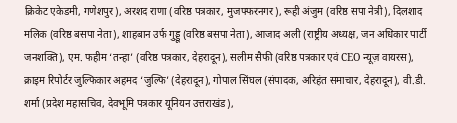क्रिकेट एकेडमी, गणेशपुर), अरशद राणा (वरिष्ठ पत्रकार, मुजफ्फरनगर), रूही अंजुम (वरिष्ठ सपा नेत्री), दिलशाद मलिक (वरिष्ठ बसपा नेता), शाहबान उर्फ गुड्डू (वरिष्ठ बसपा नेता), आजाद अली (राष्ट्रीय अध्यक्ष, जन अधिकार पार्टी जनशक्ति), एम. फहीम ‘तन्हा’ (वरिष्ठ पत्रकार, देहरादून), सलीम सैफी (वरिष्ठ पत्रकार एवं CEO न्यूज़ वायरस), क्राइम रिपोर्टर जुल्फिकार अहमद ‘जुल्फि’ (देहरादून), गोपाल सिंघल (संपादक, अरिहंत समाचार, देहरादून), वी.डी. शर्मा (प्रदेश महासचिव, देवभूमि पत्रकार यूनियन उत्तराखंड),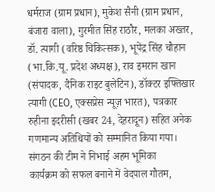धर्मराज (ग्राम प्रधान), मुकेश सैनी (ग्राम प्रधान, बंजारा वाला), गुरमीत सिंह राठौर, मलका अख्तर, डॉ. त्यागी (वरिष्ठ चिकित्सक), भूपेंद्र सिंह चौहान (भा.कि.यू. प्रदेश अध्यक्ष), राव इमरान खान (संपादक, दैनिक राइट बुलेटिन), डॉक्टर इफ्तिखार त्यागी (CEO, एक्सप्रेस न्यूज़ भारत), पत्रकार रुहीना इदरीसी (खबर 24, देहरादून) सहित अनेक गणमान्य अतिथियों को सम्मानित किया गया।
संगठन की टीम ने निभाई अहम भूमिका
कार्यक्रम को सफल बनाने में वेदपाल गौतम,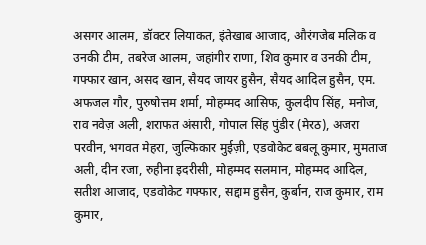असगर आलम, डॉक्टर लियाकत, इंतेखाब आजाद, औरंगजेब मलिक व उनकी टीम, तबरेज आलम, जहांगीर राणा, शिव कुमार व उनकी टीम, गफ्फार खान, असद खान, सैयद जायर हुसैन, सैयद आदिल हुसैन, एम. अफजल गौर, पुरुषोत्तम शर्मा, मोहम्मद आसिफ, कुलदीप सिंह, मनोज, राव नवेज़ अली, शराफत अंसारी, गोपाल सिंह पुंडीर (मेरठ), अजरा परवीन, भगवत मेहरा, जुल्फिकार मुईज़ी, एडवोकेट बबलू कुमार, मुमताज अली, दीन रजा, रुहीना इदरीसी, मोहम्मद सलमान, मोहम्मद आदिल, सतीश आजाद, एडवोकेट गफ्फार, सद्दाम हुसैन, कुर्बान, राज कुमार, राम कुमार,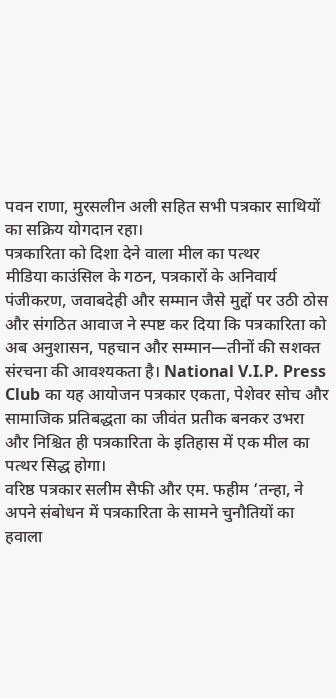पवन राणा, मुरसलीन अली सहित सभी पत्रकार साथियों का सक्रिय योगदान रहा।
पत्रकारिता को दिशा देने वाला मील का पत्थर
मीडिया काउंसिल के गठन, पत्रकारों के अनिवार्य पंजीकरण, जवाबदेही और सम्मान जैसे मुद्दों पर उठी ठोस और संगठित आवाज ने स्पष्ट कर दिया कि पत्रकारिता को अब अनुशासन, पहचान और सम्मान—तीनों की सशक्त संरचना की आवश्यकता है। National V.I.P. Press Club का यह आयोजन पत्रकार एकता, पेशेवर सोच और सामाजिक प्रतिबद्धता का जीवंत प्रतीक बनकर उभरा और निश्चित ही पत्रकारिता के इतिहास में एक मील का पत्थर सिद्ध होगा।
वरिष्ठ पत्रकार सलीम सैफी और एम. फहीम ‘तन्हा, ने अपने संबोधन में पत्रकारिता के सामने चुनौतियों का हवाला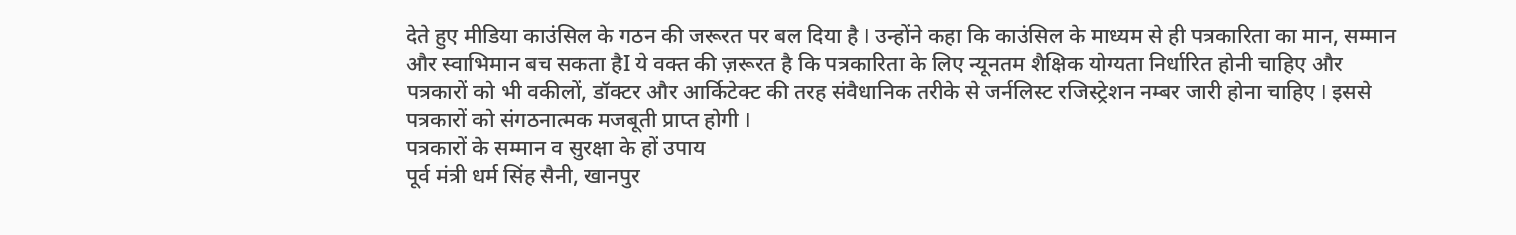देते हुए मीडिया काउंसिल के गठन की जरूरत पर बल दिया है I उन्होंने कहा कि काउंसिल के माध्यम से ही पत्रकारिता का मान, सम्मान और स्वाभिमान बच सकता हैI ये वक्त की ज़रूरत है कि पत्रकारिता के लिए न्यूनतम शैक्षिक योग्यता निर्धारित होनी चाहिए और पत्रकारों को भी वकीलों, डॉक्टर और आर्किटेक्ट की तरह संवैधानिक तरीके से जर्नलिस्ट रजिस्ट्रेशन नम्बर जारी होना चाहिए I इससे पत्रकारों को संगठनात्मक मजबूती प्राप्त होगी I
पत्रकारों के सम्मान व सुरक्षा के हों उपाय
पूर्व मंत्री धर्म सिंह सैनी, खानपुर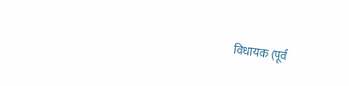विधायक (पूर्व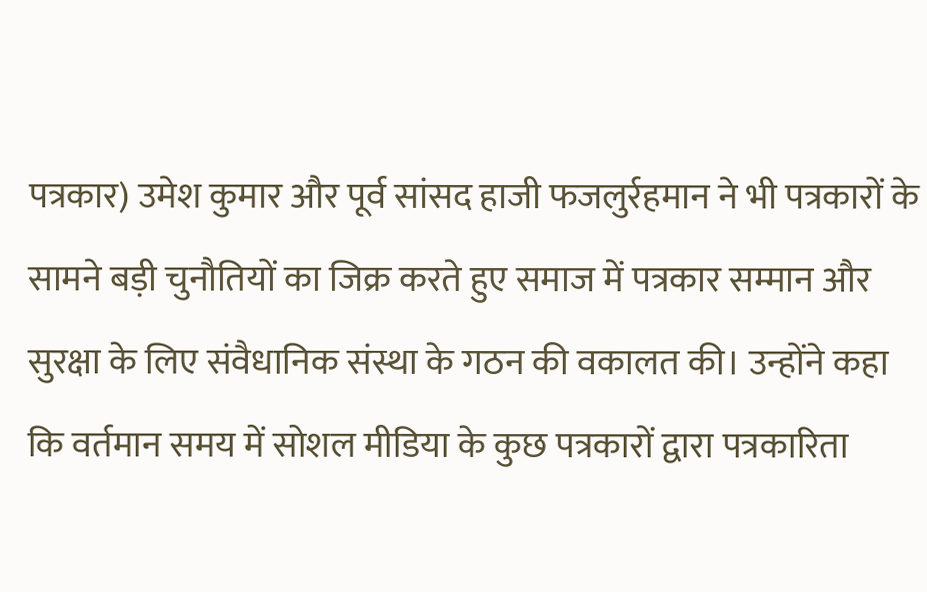पत्रकार) उमेश कुमार और पूर्व सांसद हाजी फजलुर्रहमान ने भी पत्रकारों के सामने बड़ी चुनौतियों का जिक्र करते हुए समाज में पत्रकार सम्मान और सुरक्षा के लिए संवैधानिक संस्था के गठन की वकालत की। उन्होंने कहा कि वर्तमान समय में सोशल मीडिया के कुछ पत्रकारों द्वारा पत्रकारिता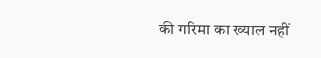की गरिमा का ख्याल नहीं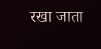रखा जाता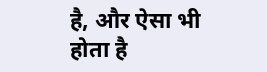है, और ऐसा भी होता है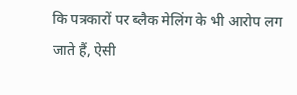कि पत्रकारों पर ब्लैक मेलिंग के भी आरोप लग जाते हैं, ऐसी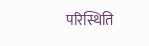परिस्थिति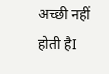अच्छी नहीं होती हैI